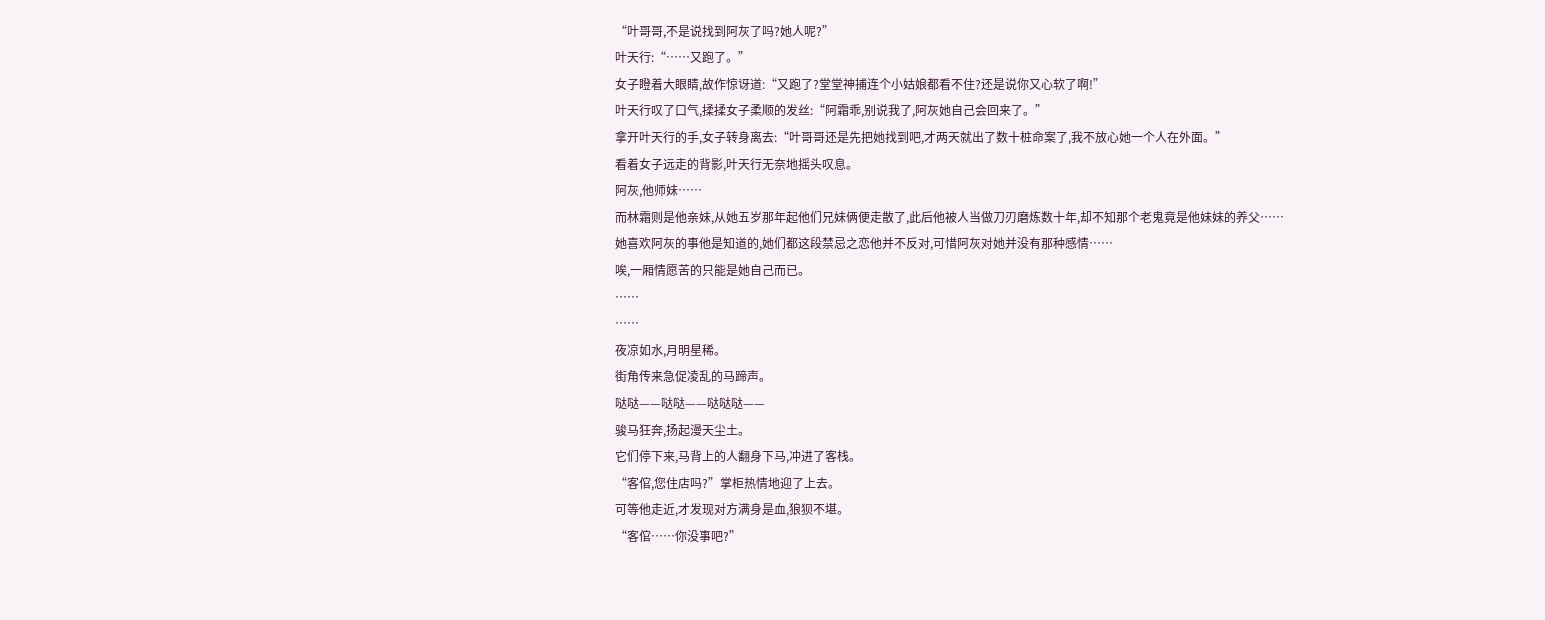“叶哥哥,不是说找到阿灰了吗?她人呢?”
叶天行:“……又跑了。”
女子瞪着大眼睛,故作惊讶道:“又跑了?堂堂神捕连个小姑娘都看不住?还是说你又心软了啊!”
叶天行叹了口气,揉揉女子柔顺的发丝:“阿霜乖,别说我了,阿灰她自己会回来了。”
拿开叶天行的手,女子转身离去:“叶哥哥还是先把她找到吧,才两天就出了数十桩命案了,我不放心她一个人在外面。”
看着女子远走的背影,叶天行无奈地摇头叹息。
阿灰,他师妹……
而林霜则是他亲妹,从她五岁那年起他们兄妹俩便走散了,此后他被人当做刀刃磨炼数十年,却不知那个老鬼竟是他妹妹的养父……
她喜欢阿灰的事他是知道的,她们都这段禁忌之恋他并不反对,可惜阿灰对她并没有那种感情……
唉,一厢情愿苦的只能是她自己而已。
……
……
夜凉如水,月明星稀。
街角传来急促凌乱的马蹄声。
哒哒——哒哒——哒哒哒——
骏马狂奔,扬起漫天尘土。
它们停下来,马背上的人翻身下马,冲进了客栈。
“客倌,您住店吗?”掌柜热情地迎了上去。
可等他走近,才发现对方满身是血,狼狈不堪。
“客倌……你没事吧?”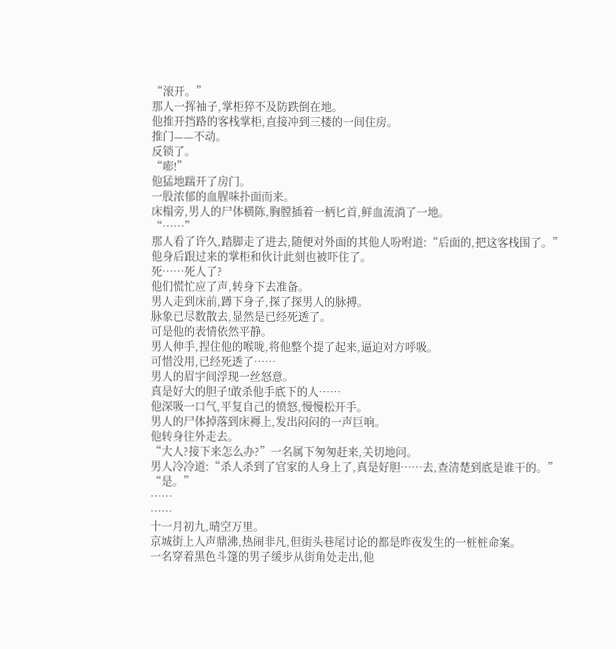“滚开。”
那人一挥袖子,掌柜猝不及防跌倒在地。
他推开挡路的客栈掌柜,直接冲到三楼的一间住房。
推门——不动。
反锁了。
“嘭!”
他猛地踹开了房门。
一股浓郁的血腥味扑面而来。
床榻旁,男人的尸体横陈,胸膛插着一柄匕首,鲜血流淌了一地。
“……”
那人看了许久,踏脚走了进去,随便对外面的其他人吩咐道:“后面的,把这客栈围了。”
他身后跟过来的掌柜和伙计此刻也被吓住了。
死……死人了?
他们慌忙应了声,转身下去准备。
男人走到床前,蹲下身子,探了探男人的脉搏。
脉象已尽数散去,显然是已经死透了。
可是他的表情依然平静。
男人伸手,捏住他的喉咙,将他整个提了起来,逼迫对方呼吸。
可惜没用,已经死透了……
男人的眉宇间浮现一丝怒意。
真是好大的胆子!敢杀他手底下的人……
他深吸一口气,平复自己的愤怒,慢慢松开手。
男人的尸体掉落到床褥上,发出闷闷的一声巨响。
他转身往外走去。
“大人?接下来怎么办?”一名属下匆匆赶来,关切地问。
男人冷冷道:“杀人杀到了官家的人身上了,真是好胆……去,查清楚到底是谁干的。”
“是。”
……
……
十一月初九,晴空万里。
京城街上人声鼎沸,热闹非凡,但街头巷尾讨论的都是昨夜发生的一桩桩命案。
一名穿着黑色斗篷的男子缓步从街角处走出,他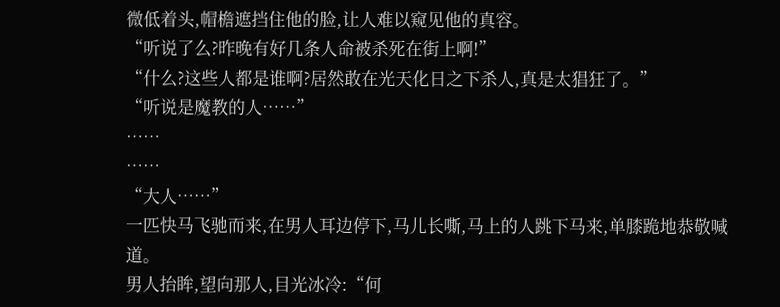微低着头,帽檐遮挡住他的脸,让人难以窥见他的真容。
“听说了么?昨晚有好几条人命被杀死在街上啊!”
“什么?这些人都是谁啊?居然敢在光天化日之下杀人,真是太猖狂了。”
“听说是魔教的人……”
……
……
“大人……”
一匹快马飞驰而来,在男人耳边停下,马儿长嘶,马上的人跳下马来,单膝跪地恭敬喊道。
男人抬眸,望向那人,目光冰冷:“何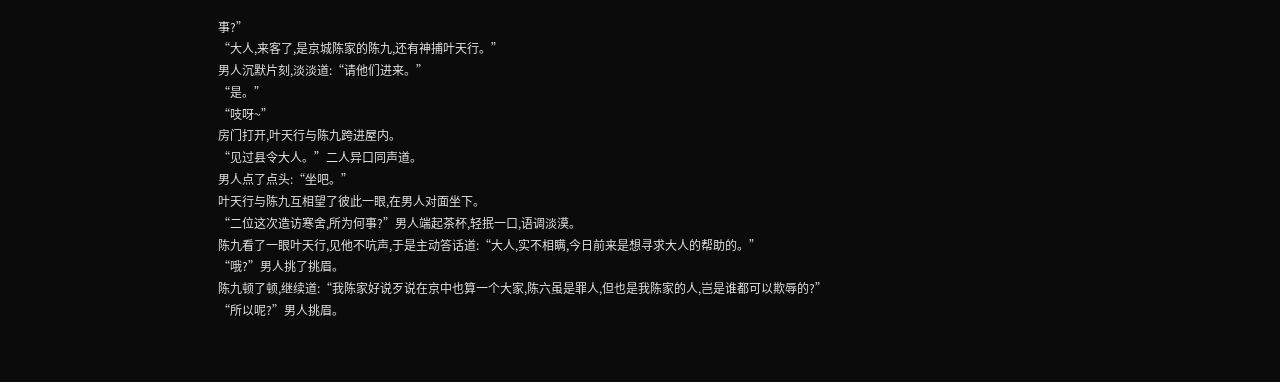事?”
“大人,来客了,是京城陈家的陈九,还有神捕叶天行。”
男人沉默片刻,淡淡道:“请他们进来。”
“是。”
“吱呀~”
房门打开,叶天行与陈九跨进屋内。
“见过县令大人。”二人异口同声道。
男人点了点头:“坐吧。”
叶天行与陈九互相望了彼此一眼,在男人对面坐下。
“二位这次造访寒舍,所为何事?”男人端起茶杯,轻抿一口,语调淡漠。
陈九看了一眼叶天行,见他不吭声,于是主动答话道:“大人,实不相瞒,今日前来是想寻求大人的帮助的。”
“哦?”男人挑了挑眉。
陈九顿了顿,继续道:“我陈家好说歹说在京中也算一个大家,陈六虽是罪人,但也是我陈家的人,岂是谁都可以欺辱的?”
“所以呢?”男人挑眉。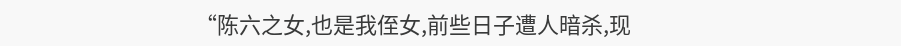“陈六之女,也是我侄女,前些日子遭人暗杀,现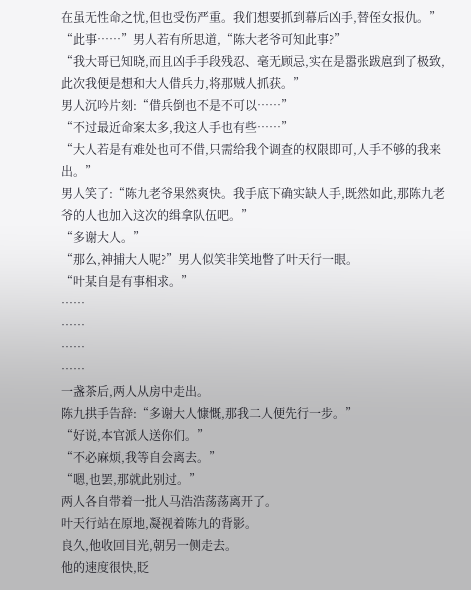在虽无性命之忧,但也受伤严重。我们想要抓到幕后凶手,替侄女报仇。”
“此事……”男人若有所思道,“陈大老爷可知此事?”
“我大哥已知晓,而且凶手手段残忍、毫无顾忌,实在是嚣张跋扈到了极致,此次我便是想和大人借兵力,将那贼人抓获。”
男人沉吟片刻:“借兵倒也不是不可以……”
“不过最近命案太多,我这人手也有些……”
“大人若是有难处也可不借,只需给我个调查的权限即可,人手不够的我来出。”
男人笑了:“陈九老爷果然爽快。我手底下确实缺人手,既然如此,那陈九老爷的人也加入这次的缉拿队伍吧。”
“多谢大人。”
“那么,神捕大人呢?”男人似笑非笑地瞥了叶天行一眼。
“叶某自是有事相求。”
……
……
……
……
一盏茶后,两人从房中走出。
陈九拱手告辞:“多谢大人慷慨,那我二人便先行一步。”
“好说,本官派人送你们。”
“不必麻烦,我等自会离去。”
“嗯,也罢,那就此别过。”
两人各自带着一批人马浩浩荡荡离开了。
叶天行站在原地,凝视着陈九的背影。
良久,他收回目光,朝另一侧走去。
他的速度很快,眨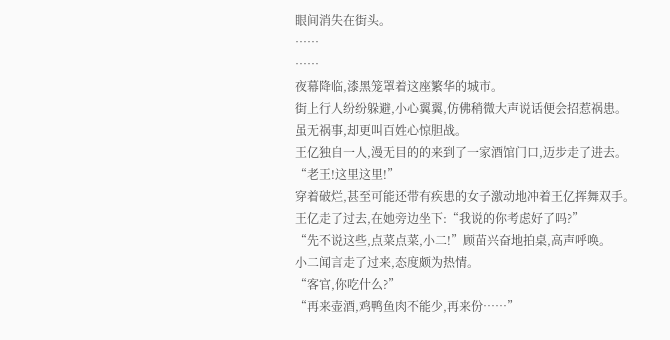眼间消失在街头。
……
……
夜幕降临,漆黑笼罩着这座繁华的城市。
街上行人纷纷躲避,小心翼翼,仿佛稍微大声说话便会招惹祸患。
虽无祸事,却更叫百姓心惊胆战。
王亿独自一人,漫无目的的来到了一家酒馆门口,迈步走了进去。
“老王!这里这里!”
穿着破烂,甚至可能还带有疾患的女子激动地冲着王亿挥舞双手。
王亿走了过去,在她旁边坐下:“我说的你考虑好了吗?”
“先不说这些,点菜点菜,小二!”顾苗兴奋地拍桌,高声呼唤。
小二闻言走了过来,态度颇为热情。
“客官,你吃什么?”
“再来壶酒,鸡鸭鱼肉不能少,再来份……”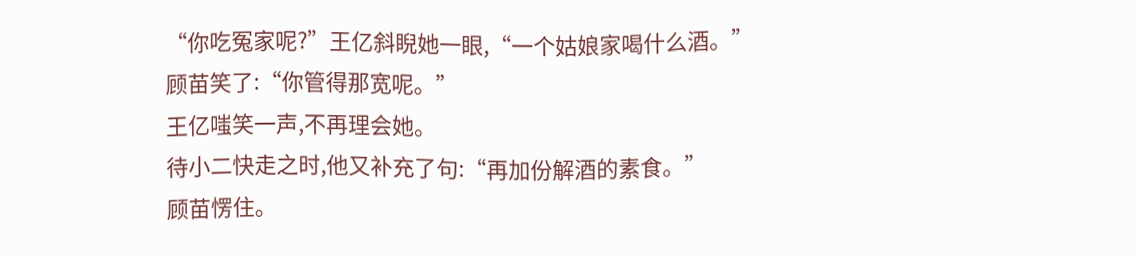“你吃冤家呢?”王亿斜睨她一眼,“一个姑娘家喝什么酒。”
顾苗笑了:“你管得那宽呢。”
王亿嗤笑一声,不再理会她。
待小二快走之时,他又补充了句:“再加份解酒的素食。”
顾苗愣住。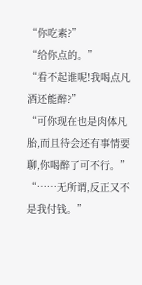“你吃素?”
“给你点的。”
“看不起谁呢!我喝点凡酒还能醉?”
“可你现在也是肉体凡胎,而且待会还有事情要聊,你喝醉了可不行。”
“……无所谓,反正又不是我付钱。”